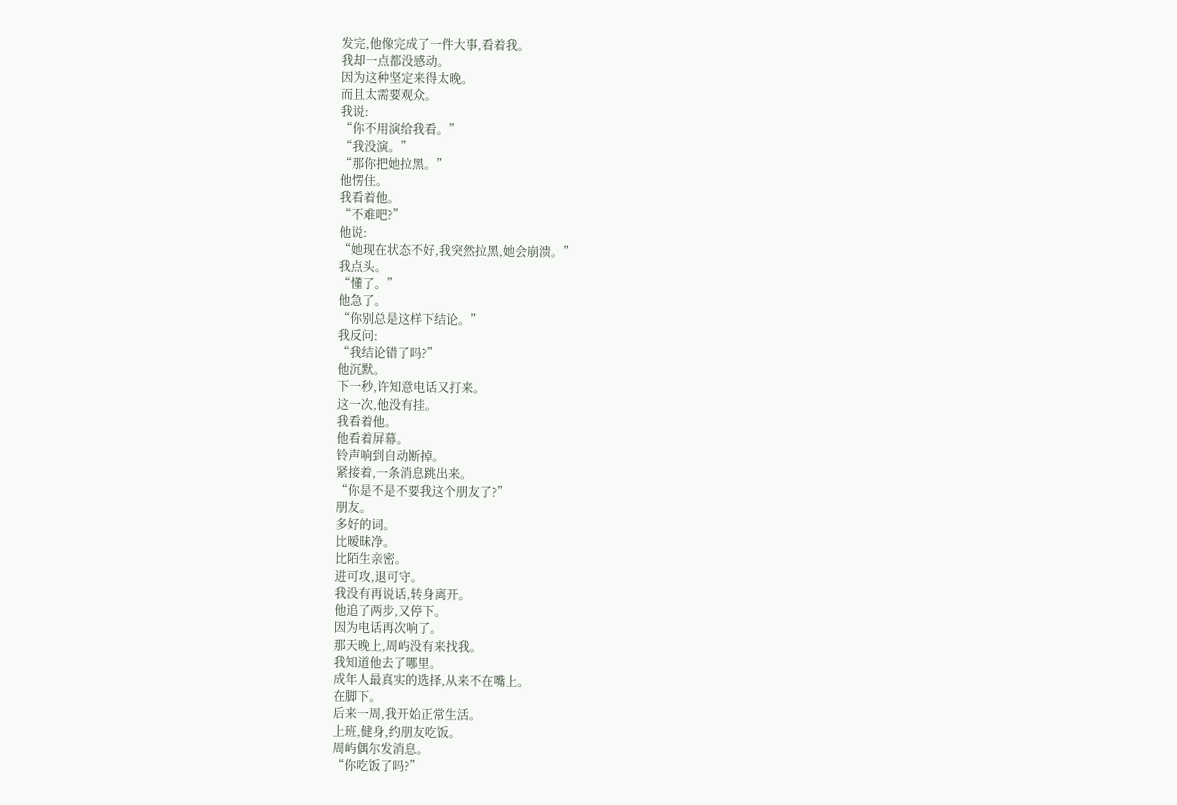发完,他像完成了一件大事,看着我。
我却一点都没感动。
因为这种坚定来得太晚。
而且太需要观众。
我说:
“你不用演给我看。”
“我没演。”
“那你把她拉黑。”
他愣住。
我看着他。
“不难吧?”
他说:
“她现在状态不好,我突然拉黑,她会崩溃。”
我点头。
“懂了。”
他急了。
“你别总是这样下结论。”
我反问:
“我结论错了吗?”
他沉默。
下一秒,许知意电话又打来。
这一次,他没有挂。
我看着他。
他看着屏幕。
铃声响到自动断掉。
紧接着,一条消息跳出来。
“你是不是不要我这个朋友了?”
朋友。
多好的词。
比暧昧净。
比陌生亲密。
进可攻,退可守。
我没有再说话,转身离开。
他追了两步,又停下。
因为电话再次响了。
那天晚上,周屿没有来找我。
我知道他去了哪里。
成年人最真实的选择,从来不在嘴上。
在脚下。
后来一周,我开始正常生活。
上班,健身,约朋友吃饭。
周屿偶尔发消息。
“你吃饭了吗?”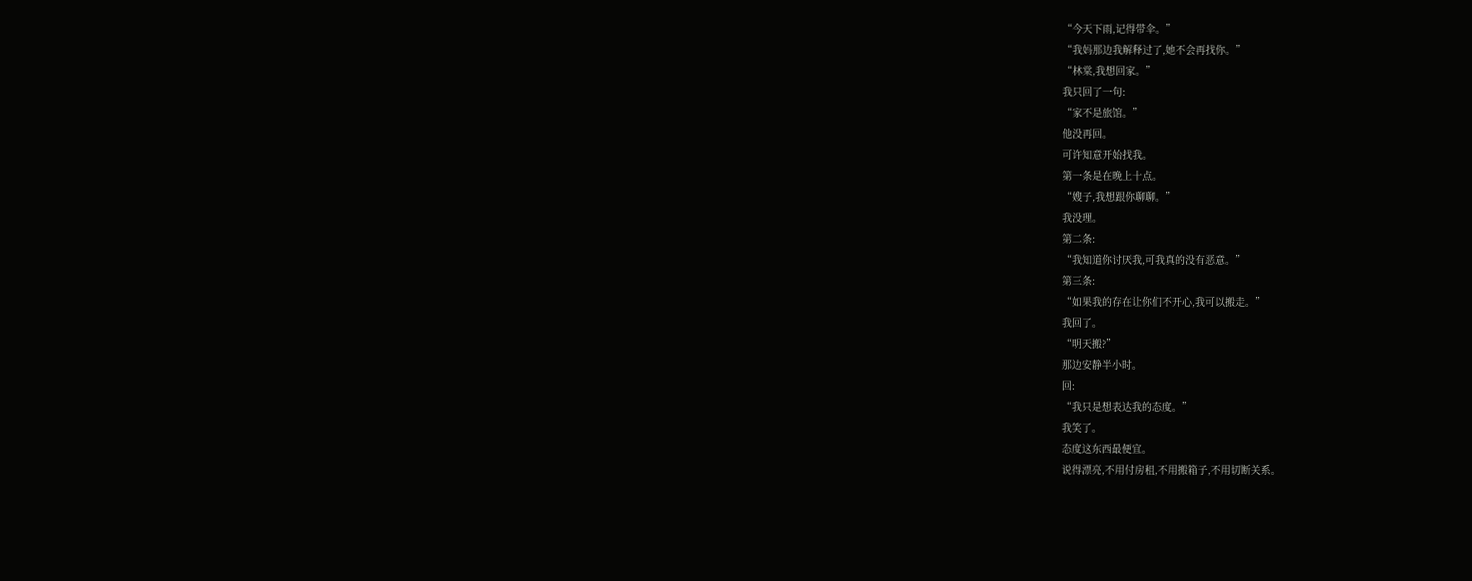“今天下雨,记得带伞。”
“我妈那边我解释过了,她不会再找你。”
“林棠,我想回家。”
我只回了一句:
“家不是旅馆。”
他没再回。
可许知意开始找我。
第一条是在晚上十点。
“嫂子,我想跟你聊聊。”
我没理。
第二条:
“我知道你讨厌我,可我真的没有恶意。”
第三条:
“如果我的存在让你们不开心,我可以搬走。”
我回了。
“明天搬?”
那边安静半小时。
回:
“我只是想表达我的态度。”
我笑了。
态度这东西最便宜。
说得漂亮,不用付房租,不用搬箱子,不用切断关系。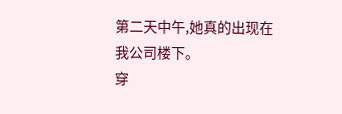第二天中午,她真的出现在我公司楼下。
穿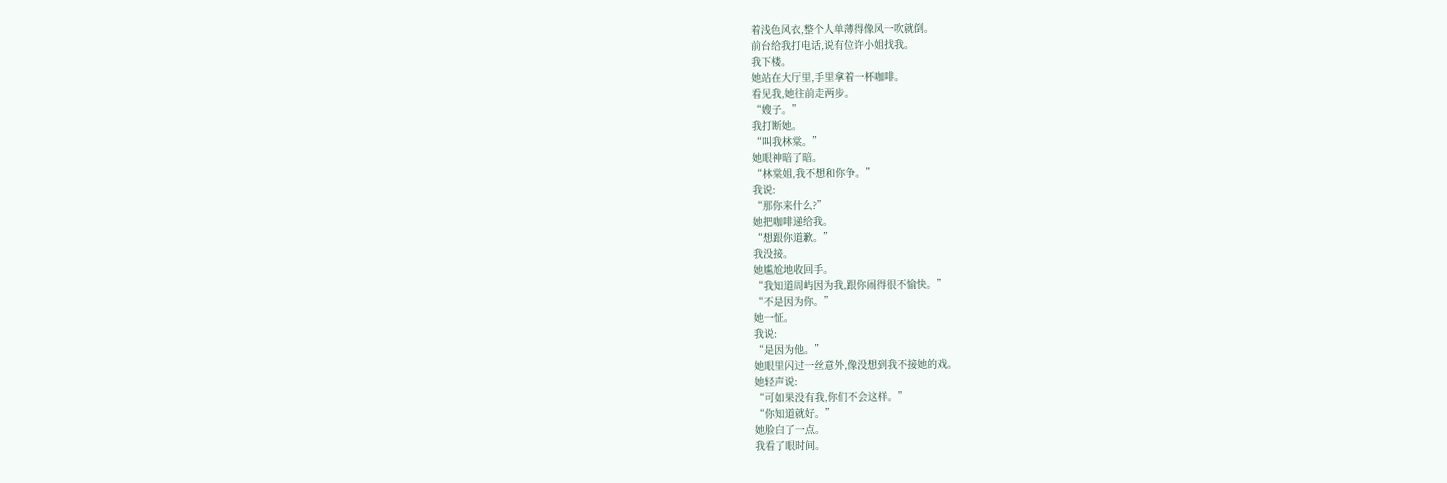着浅色风衣,整个人单薄得像风一吹就倒。
前台给我打电话,说有位许小姐找我。
我下楼。
她站在大厅里,手里拿着一杯咖啡。
看见我,她往前走两步。
“嫂子。”
我打断她。
“叫我林棠。”
她眼神暗了暗。
“林棠姐,我不想和你争。”
我说:
“那你来什么?”
她把咖啡递给我。
“想跟你道歉。”
我没接。
她尴尬地收回手。
“我知道周屿因为我,跟你闹得很不愉快。”
“不是因为你。”
她一怔。
我说:
“是因为他。”
她眼里闪过一丝意外,像没想到我不接她的戏。
她轻声说:
“可如果没有我,你们不会这样。”
“你知道就好。”
她脸白了一点。
我看了眼时间。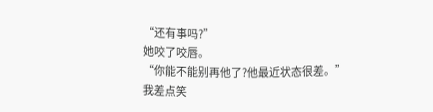“还有事吗?”
她咬了咬唇。
“你能不能别再他了?他最近状态很差。”
我差点笑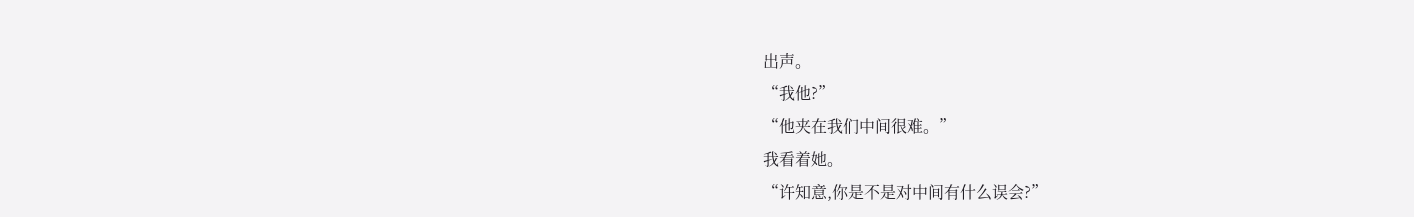出声。
“我他?”
“他夹在我们中间很难。”
我看着她。
“许知意,你是不是对中间有什么误会?”